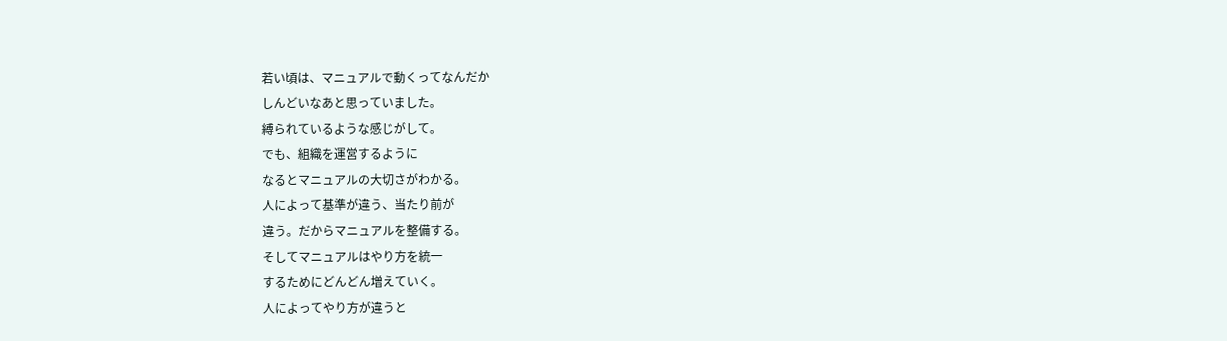若い頃は、マニュアルで動くってなんだか
しんどいなあと思っていました。
縛られているような感じがして。
でも、組織を運営するように
なるとマニュアルの大切さがわかる。
人によって基準が違う、当たり前が
違う。だからマニュアルを整備する。
そしてマニュアルはやり方を統一
するためにどんどん増えていく。
人によってやり方が違うと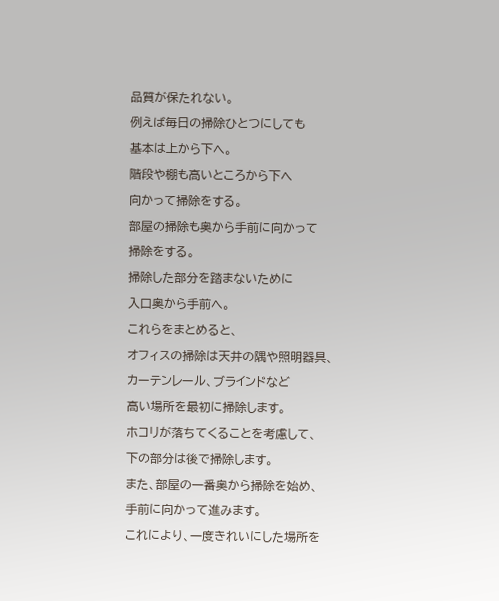品質が保たれない。
例えば毎日の掃除ひとつにしても
基本は上から下へ。
階段や棚も高いところから下へ
向かって掃除をする。
部屋の掃除も奥から手前に向かって
掃除をする。
掃除した部分を踏まないために
入口奥から手前へ。
これらをまとめると、
オフィスの掃除は天井の隅や照明器具、
カーテンレール、ブラインドなど
高い場所を最初に掃除します。
ホコリが落ちてくることを考慮して、
下の部分は後で掃除します。
また、部屋の一番奥から掃除を始め、
手前に向かって進みます。
これにより、一度きれいにした場所を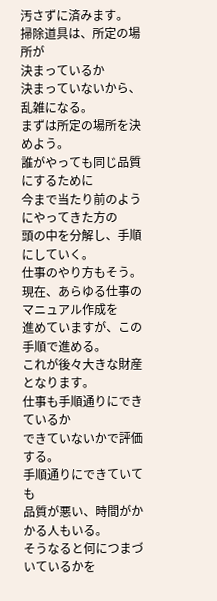汚さずに済みます。
掃除道具は、所定の場所が
決まっているか
決まっていないから、
乱雑になる。
まずは所定の場所を決めよう。
誰がやっても同じ品質にするために
今まで当たり前のようにやってきた方の
頭の中を分解し、手順にしていく。
仕事のやり方もそう。
現在、あらゆる仕事のマニュアル作成を
進めていますが、この手順で進める。
これが後々大きな財産となります。
仕事も手順通りにできているか
できていないかで評価する。
手順通りにできていても
品質が悪い、時間がかかる人もいる。
そうなると何につまづいているかを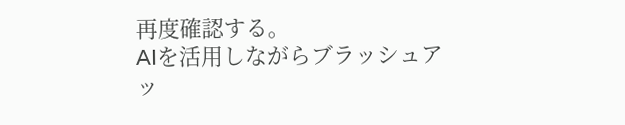再度確認する。
AIを活用しながらブラッシュアッ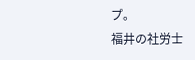プ。
福井の社労士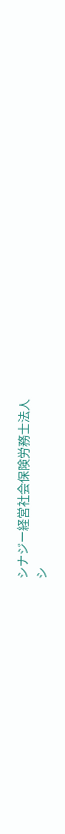シナジー経営社会保険労務士法人
シ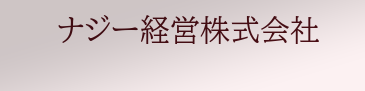ナジー経営株式会社